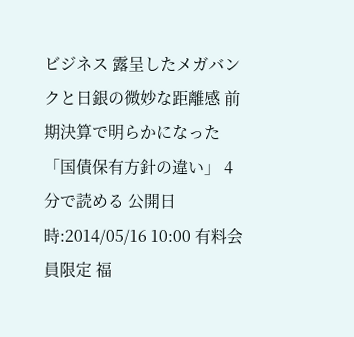ビジネス 露呈したメガバンクと日銀の微妙な距離感 前期決算で明らかになった「国債保有方針の違い」 4分で読める 公開日時:2014/05/16 10:00 有料会員限定 福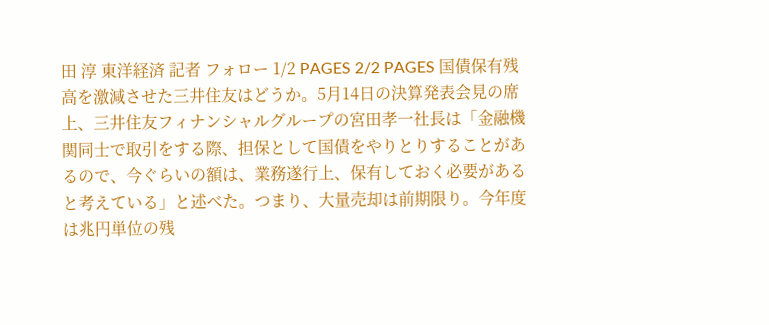田 淳 東洋経済 記者 フォロー 1/2 PAGES 2/2 PAGES 国債保有残高を激減させた三井住友はどうか。5月14日の決算発表会見の席上、三井住友フィナンシャルグループの宮田孝一社長は「金融機関同士で取引をする際、担保として国債をやりとりすることがあるので、今ぐらいの額は、業務遂行上、保有しておく必要があると考えている」と述べた。つまり、大量売却は前期限り。今年度は兆円単位の残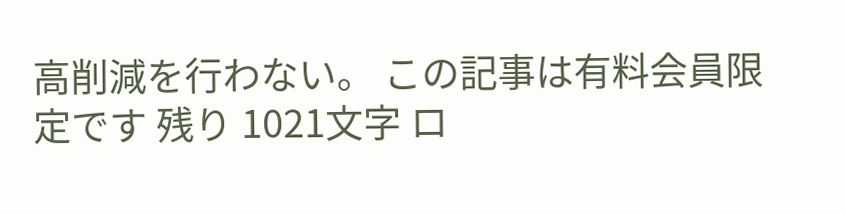高削減を行わない。 この記事は有料会員限定です 残り 1021文字 ロ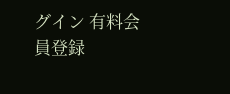グイン 有料会員登録